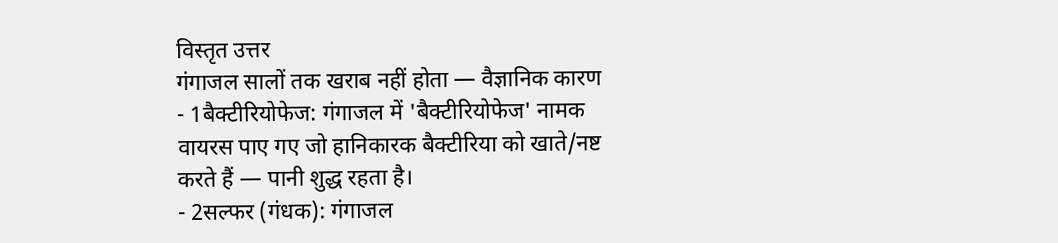विस्तृत उत्तर
गंगाजल सालों तक खराब नहीं होता — वैज्ञानिक कारण
- 1बैक्टीरियोफेज: गंगाजल में 'बैक्टीरियोफेज' नामक वायरस पाए गए जो हानिकारक बैक्टीरिया को खाते/नष्ट करते हैं — पानी शुद्ध रहता है।
- 2सल्फर (गंधक): गंगाजल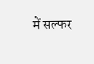में सल्फर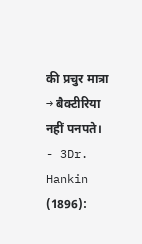की प्रचुर मात्रा → बैक्टीरिया नहीं पनपते।
- 3Dr. Hankin (1896):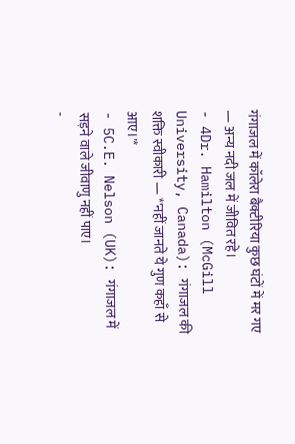गंगाजल में कॉलेरा बैक्टीरिया कुछ घंटों में मर गए — अन्य नदी जल में जीवित रहे।
- 4Dr. Hamilton (McGill University, Canada): गंगाजल की शक्ति स्वीकारी — *'नहीं जानते ये गुण कहाँ से आए।'*
- 5C.E. Nelson (UK): गंगाजल में सड़ने वाले जीवाणु नहीं पाए।
-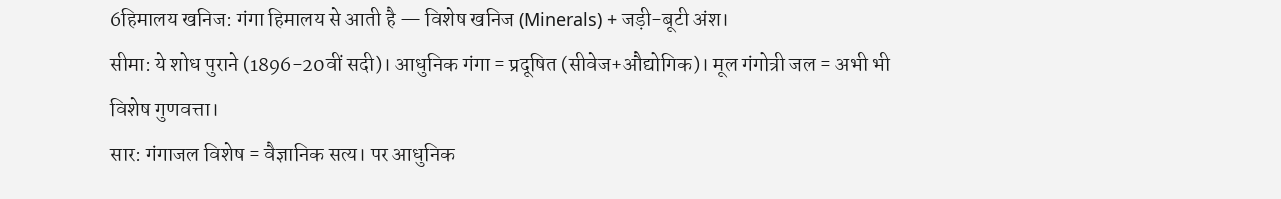6हिमालय खनिज: गंगा हिमालय से आती है — विशेष खनिज (Minerals) + जड़ी-बूटी अंश।
सीमा: ये शोध पुराने (1896-20वीं सदी)। आधुनिक गंगा = प्रदूषित (सीवेज+औद्योगिक)। मूल गंगोत्री जल = अभी भी विशेष गुणवत्ता।
सार: गंगाजल विशेष = वैज्ञानिक सत्य। पर आधुनिक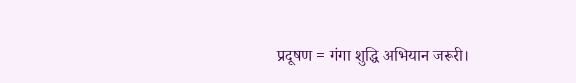प्रदूषण = गंगा शुद्धि अभियान जरूरी।